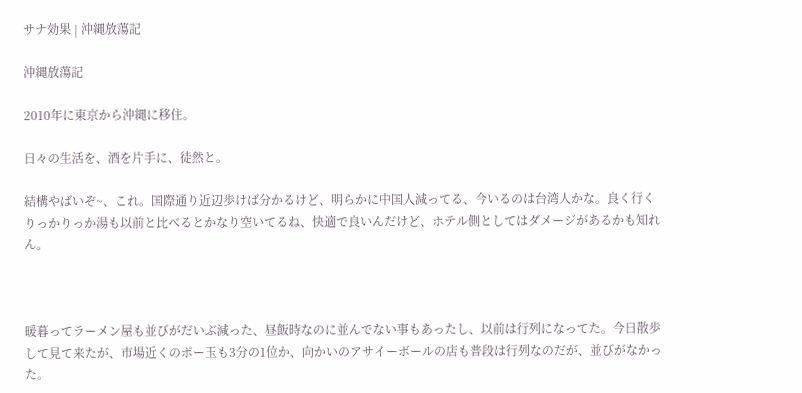サナ効果 | 沖縄放蕩記

沖縄放蕩記

2010年に東京から沖縄に移住。

日々の生活を、酒を片手に、徒然と。

結構やばいぞ~、これ。国際通り近辺歩けば分かるけど、明らかに中国人減ってる、今いるのは台湾人かな。良く行くりっかりっか湯も以前と比べるとかなり空いてるね、快適で良いんだけど、ホテル側としてはダメージがあるかも知れん。



暖暮ってラーメン屋も並びがだいぶ減った、昼飯時なのに並んでない事もあったし、以前は行列になってた。今日散歩して見て来たが、市場近くのポー玉も3分の1位か、向かいのアサイーボールの店も普段は行列なのだが、並びがなかった。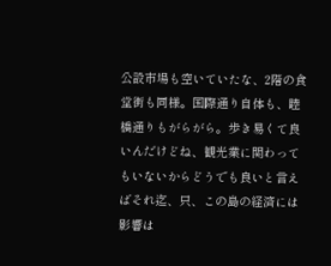公設市場も空いていたな、2階の食堂街も同様。国際通り自体も、睦橋通りもがらがら。歩き易くて良いんだけどね、観光業に関わってもいないからどうでも良いと言えばそれ迄、只、この島の経済には影響は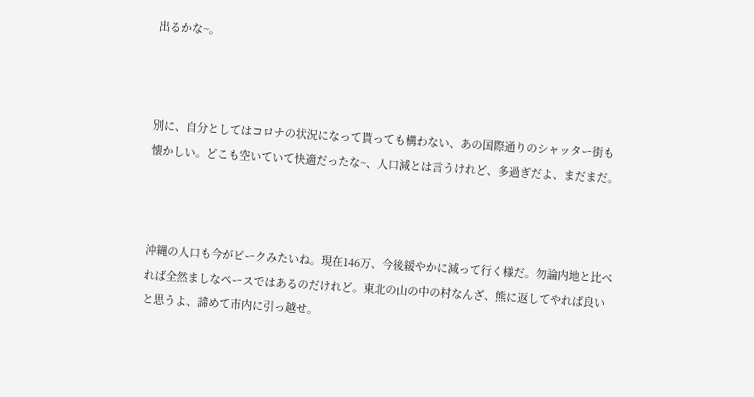出るかな~。



別に、自分としてはコロナの状況になって貰っても構わない、あの国際通りのシャッター街も懐かしい。どこも空いていて快適だったな~、人口減とは言うけれど、多過ぎだよ、まだまだ。



沖縄の人口も今がピークみたいね。現在146万、今後緩やかに減って行く様だ。勿論内地と比べれば全然ましなペースではあるのだけれど。東北の山の中の村なんざ、熊に返してやれば良いと思うよ、諦めて市内に引っ越せ。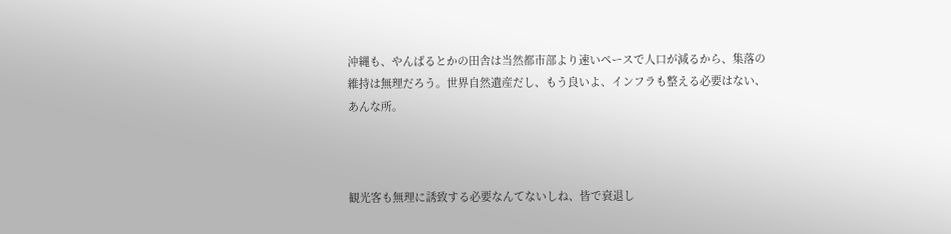沖縄も、やんばるとかの田舎は当然都市部より速いペースで人口が減るから、集落の維持は無理だろう。世界自然遺産だし、もう良いよ、インフラも整える必要はない、あんな所。



観光客も無理に誘致する必要なんてないしね、皆で衰退し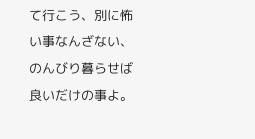て行こう、別に怖い事なんざない、のんびり暮らせば良いだけの事よ。